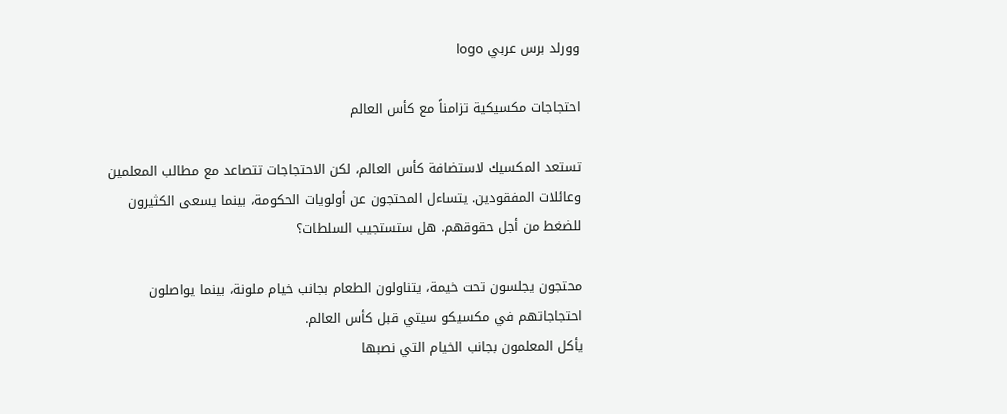وورلد برس عربي logo

احتجاجات مكسيكية تزامناً مع كأس العالم

تستعد المكسيك لاستضافة كأس العالم، لكن الاحتجاجات تتصاعد مع مطالب المعلمين وعائلات المفقودين. يتساءل المحتجون عن أولويات الحكومة، بينما يسعى الكثيرون للضغط من أجل حقوقهم. هل ستستجيب السلطات؟

محتجون يجلسون تحت خيمة، يتناولون الطعام بجانب خيام ملونة، بينما يواصلون احتجاجاتهم في مكسيكو سيتي قبل كأس العالم.
يأكل المعلمون بجانب الخيام التي نصبها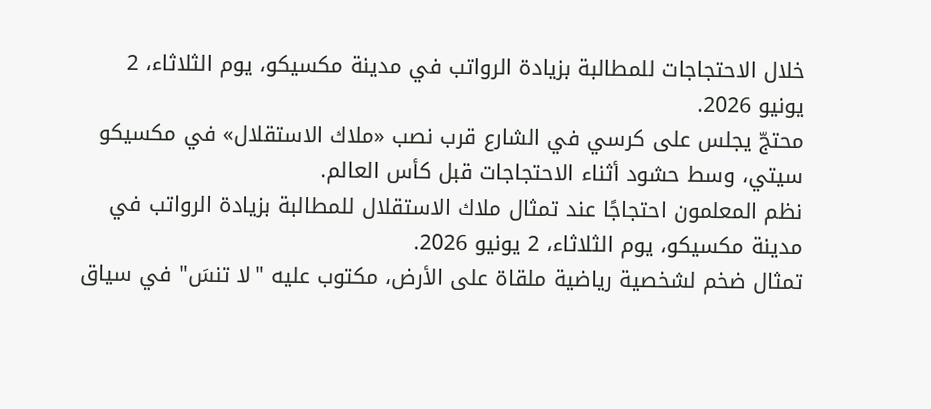خلال الاحتجاجات للمطالبة بزيادة الرواتب في مدينة مكسيكو، يوم الثلاثاء، 2 يونيو 2026.
محتجّ يجلس على كرسي في الشارع قرب نصب «ملاك الاستقلال» في مكسيكو سيتي، وسط حشود أثناء الاحتجاجات قبل كأس العالم.
نظم المعلمون احتجاجًا عند تمثال ملاك الاستقلال للمطالبة بزيادة الرواتب في مدينة مكسيكو، يوم الثلاثاء، 2 يونيو 2026.
تمثال ضخم لشخصية رياضية ملقاة على الأرض، مكتوب عليه "لا تنسَ" في سياق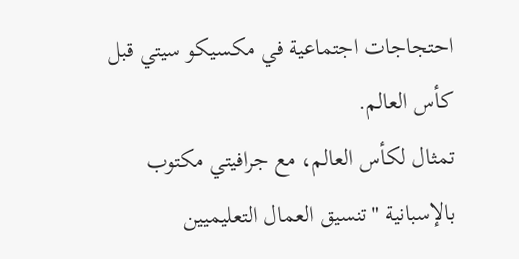احتجاجات اجتماعية في مكسيكو سيتي قبل كأس العالم.
تمثال لكأس العالم، مع جرافيتي مكتوب بالإسبانية "تنسيق العمال التعليميين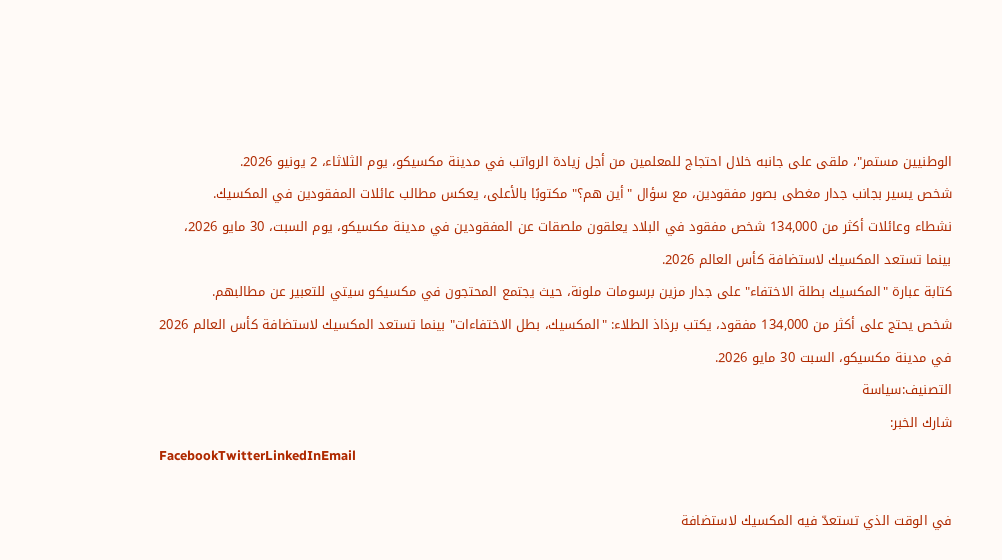الوطنيين مستمر"، ملقى على جانبه خلال احتجاج للمعلمين من أجل زيادة الرواتب في مدينة مكسيكو، يوم الثلاثاء، 2 يونيو 2026.
شخص يسير بجانب جدار مغطى بصور مفقودين، مع سؤال "أين هم؟" مكتوبًا بالأعلى، يعكس مطالب عائلات المفقودين في المكسيك.
نشطاء وعائلات أكثر من 134,000 شخص مفقود في البلاد يعلقون ملصقات عن المفقودين في مدينة مكسيكو، يوم السبت، 30 مايو 2026، بينما تستعد المكسيك لاستضافة كأس العالم 2026.
كتابة عبارة "المكسيك بطلة الاختفاء" على جدار مزين برسومات ملونة، حيث يجتمع المحتجون في مكسيكو سيتي للتعبير عن مطالبهم.
شخص يحتج على أكثر من 134,000 مفقود، يكتب برذاذ الطلاء: "المكسيك، بطل الاختفاءات" بينما تستعد المكسيك لاستضافة كأس العالم 2026 في مدينة مكسيكو، السبت 30 مايو 2026.
التصنيف:سياسة
شارك الخبر:
FacebookTwitterLinkedInEmail

في الوقت الذي تستعدّ فيه المكسيك لاستضافة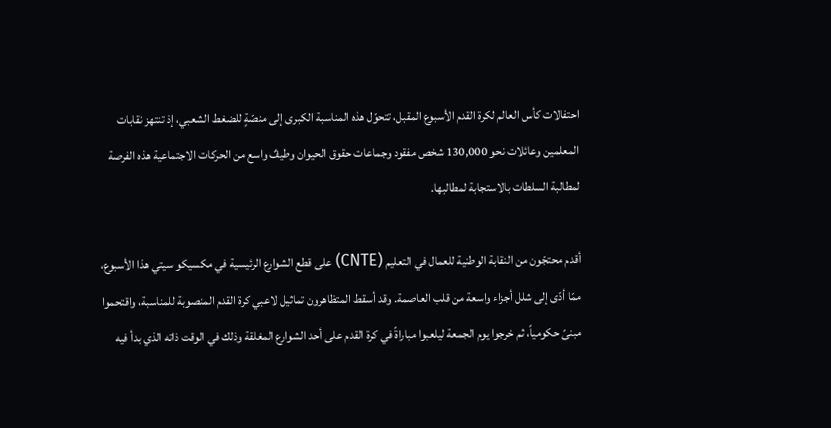احتفالات كأس العالم لكرة القدم الأسبوع المقبل، تتحوّل هذه المناسبة الكبرى إلى منصّةٍ للضغط الشعبي، إذ تنتهز نقابات المعلمين وعائلات نحو 130,000 شخص مفقود وجماعات حقوق الحيوان وطيفٌ واسع من الحركات الاجتماعية هذه الفرصة لمطالبة السلطات بالاستجابة لمطالبها.

أقدم محتجّون من النقابة الوطنية للعمال في التعليم (CNTE) على قطع الشوارع الرئيسية في مكسيكو سيتي هذا الأسبوع، ممّا أدّى إلى شلل أجزاء واسعة من قلب العاصمة. وقد أسقط المتظاهرون تماثيل لاعبي كرة القدم المنصوبة للمناسبة، واقتحموا مبنىً حكومياً، ثم خرجوا يوم الجمعة ليلعبوا مباراةً في كرة القدم على أحد الشوارع المغلقة وذلك في الوقت ذاته الذي بدأ فيه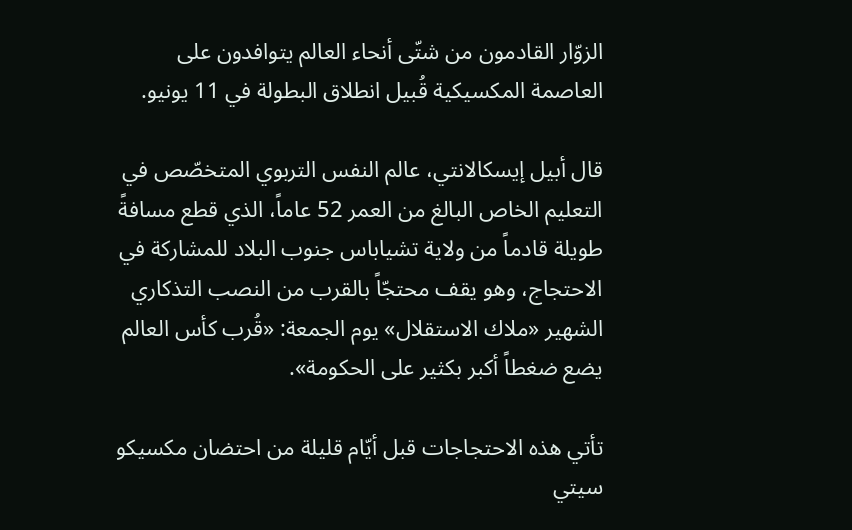الزوّار القادمون من شتّى أنحاء العالم يتوافدون على العاصمة المكسيكية قُبيل انطلاق البطولة في 11 يونيو.

قال أبيل إيسكالانتي، عالم النفس التربوي المتخصّص في التعليم الخاص البالغ من العمر 52 عاماً، الذي قطع مسافةً طويلة قادماً من ولاية تشياباس جنوب البلاد للمشاركة في الاحتجاج، وهو يقف محتجّاً بالقرب من النصب التذكاري الشهير «ملاك الاستقلال» يوم الجمعة: «قُرب كأس العالم يضع ضغطاً أكبر بكثير على الحكومة».

تأتي هذه الاحتجاجات قبل أيّام قليلة من احتضان مكسيكو سيتي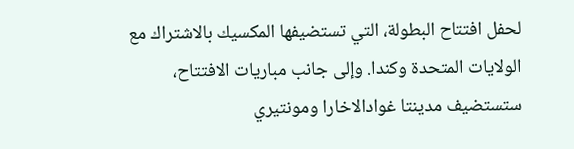لحفل افتتاح البطولة، التي تستضيفها المكسيك بالاشتراك مع الولايات المتحدة وكندا. وإلى جانب مباريات الافتتاح، ستستضيف مدينتا غوادالاخارا ومونتيري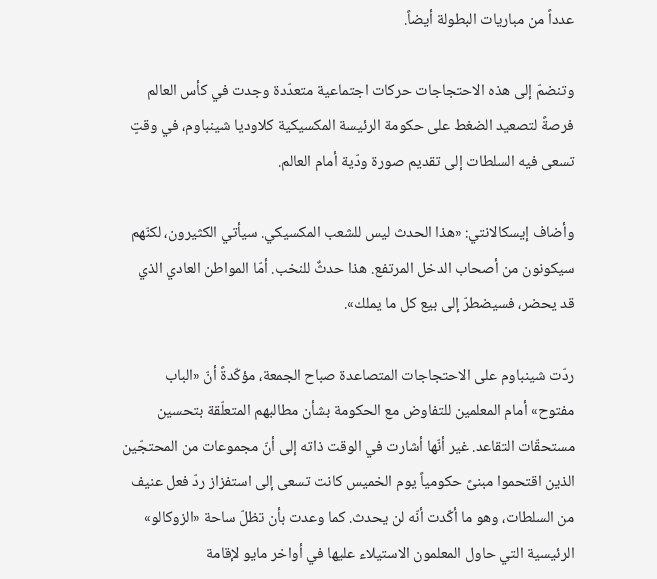عدداً من مباريات البطولة أيضاً.

وتنضمّ إلى هذه الاحتجاجات حركات اجتماعية متعدّدة وجدت في كأس العالم فرصةً لتصعيد الضغط على حكومة الرئيسة المكسيكية كلاوديا شينباوم، في وقتٍ تسعى فيه السلطات إلى تقديم صورة ودّية أمام العالم.

وأضاف إيسكالانتي: «هذا الحدث ليس للشعب المكسيكي. سيأتي الكثيرون، لكنّهم سيكونون من أصحاب الدخل المرتفع. هذا حدثٌ للنخب. أمّا المواطن العادي الذي قد يحضر، فسيضطرّ إلى بيع كل ما يملك».

ردّت شينباوم على الاحتجاجات المتصاعدة صباح الجمعة، مؤكّدةً أنّ «الباب مفتوح» أمام المعلمين للتفاوض مع الحكومة بشأن مطالبهم المتعلّقة بتحسين مستحقّات التقاعد. غير أنّها أشارت في الوقت ذاته إلى أنّ مجموعات من المحتجّين الذين اقتحموا مبنىً حكومياً يوم الخميس كانت تسعى إلى استفزاز ردّ فعل عنيف من السلطات، وهو ما أكّدت أنّه لن يحدث. كما وعدت بأن تظلّ ساحة «الزوكالو» الرئيسية التي حاول المعلمون الاستيلاء عليها في أواخر مايو لإقامة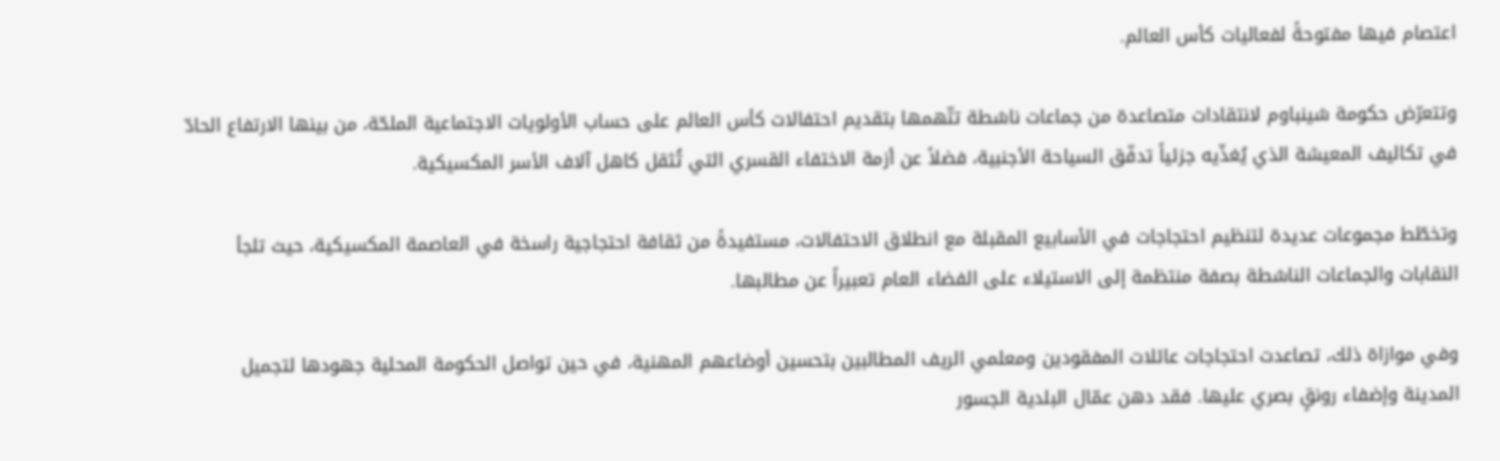اعتصام فيها مفتوحةً لفعاليات كأس العالم.

وتتعرّض حكومة شينباوم لانتقادات متصاعدة من جماعات ناشطة تتّهمها بتقديم احتفالات كأس العالم على حساب الأولويات الاجتماعية الملحّة، من بينها الارتفاع الحادّ في تكاليف المعيشة الذي يُغذّيه جزئياً تدفّق السياحة الأجنبية، فضلاً عن أزمة الاختفاء القسري التي تُثقل كاهل آلاف الأسر المكسيكية.

وتخطّط مجموعات عديدة لتنظيم احتجاجات في الأسابيع المقبلة مع انطلاق الاحتفالات، مستفيدةً من ثقافة احتجاجية راسخة في العاصمة المكسيكية، حيث تلجأ النقابات والجماعات الناشطة بصفة منتظمة إلى الاستيلاء على الفضاء العام تعبيراً عن مطالبها.

وفي موازاة ذلك، تصاعدت احتجاجات عائلات المفقودين ومعلمي الريف المطالبين بتحسين أوضاعهم المهنية، في حين تواصل الحكومة المحلية جهودها لتجميل المدينة وإضفاء رونقٍ بصري عليها. فقد دهن عمّال البلدية الجسور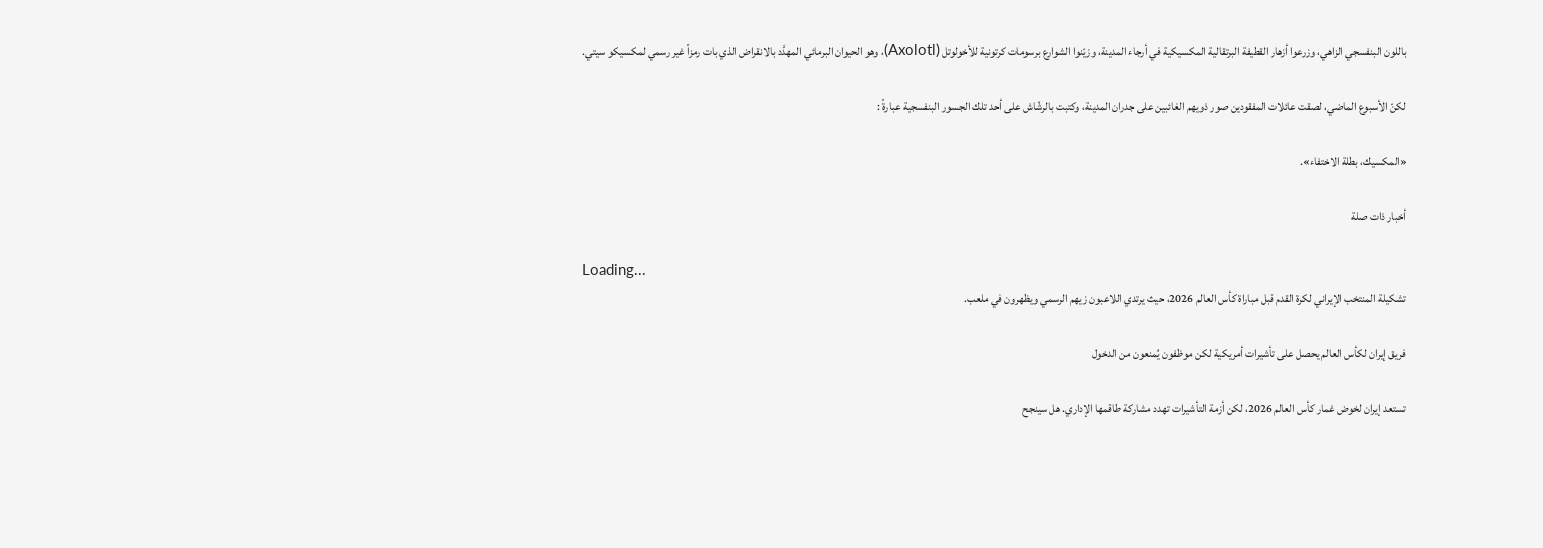باللون البنفسجي الزاهي، وزرعوا أزهار القطيفة البرتقالية المكسيكية في أرجاء المدينة، وزيّنوا الشوارع برسومات كرتونية للأخولوتل (Axolotl)، وهو الحيوان البرمائي المهدَّد بالانقراض الذي بات رمزاً غير رسمي لمكسيكو سيتي.

لكنّ الأسبوع الماضي، لصقت عائلات المفقودين صور ذويهم الغائبين على جدران المدينة، وكتبت بالرشّاش على أحد تلك الجسور البنفسجية عبارةً :

«المكسيك، بطلة الاختفاء».

أخبار ذات صلة

Loading...
تشكيلة المنتخب الإيراني لكرة القدم قبل مباراة كأس العالم 2026، حيث يرتدي اللاعبون زيهم الرسمي ويظهرون في ملعب.

فريق إيران لكأس العالم يحصل على تأشيرات أمريكية لكن موظفون يُمنعون من الدخول

تستعد إيران لخوض غمار كأس العالم 2026، لكن أزمة التأشيرات تهدد مشاركة طاقمها الإداري. هل سينجح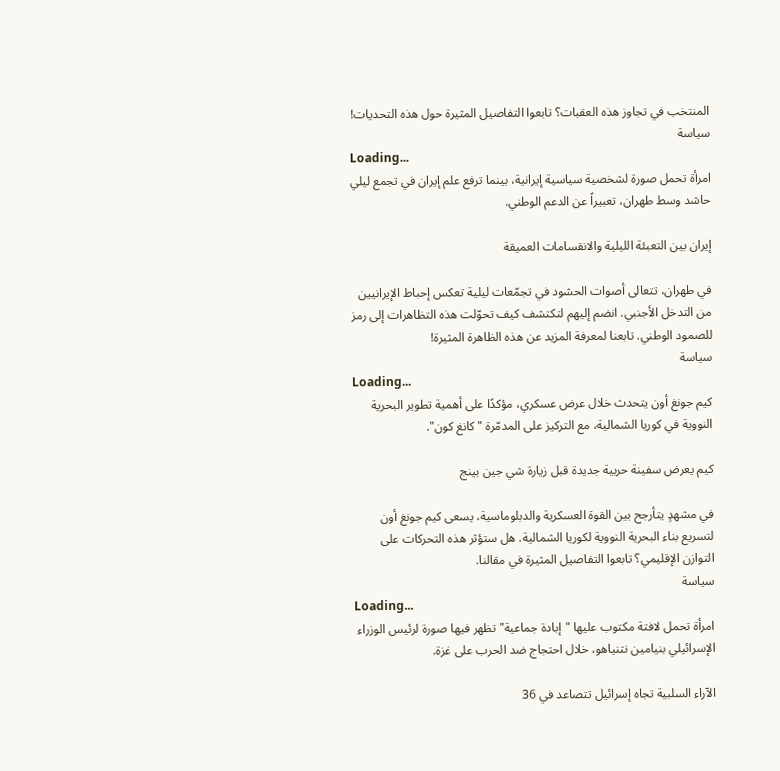المنتخب في تجاوز هذه العقبات؟ تابعوا التفاصيل المثيرة حول هذه التحديات!
سياسة
Loading...
امرأة تحمل صورة لشخصية سياسية إيرانية، بينما ترفع علم إيران في تجمع ليلي حاشد وسط طهران، تعبيراً عن الدعم الوطني.

إيران بين التعبئة الليلية والانقسامات العميقة

في طهران، تتعالى أصوات الحشود في تجمّعات ليلية تعكس إحباط الإيرانيين من التدخل الأجنبي. انضم إليهم لتكتشف كيف تحوّلت هذه التظاهرات إلى رمز للصمود الوطني. تابعنا لمعرفة المزيد عن هذه الظاهرة المثيرة!
سياسة
Loading...
كيم جونغ أون يتحدث خلال عرض عسكري، مؤكدًا على أهمية تطوير البحرية النووية في كوريا الشمالية، مع التركيز على المدمّرة "كانغ كون".

كيم يعرض سفينة حربية جديدة قبل زيارة شي جين بينج

في مشهدٍ يتأرجح بين القوة العسكرية والدبلوماسية، يسعى كيم جونغ أون لتسريع بناء البحرية النووية لكوريا الشمالية. هل ستؤثر هذه التحركات على التوازن الإقليمي؟ تابعوا التفاصيل المثيرة في مقالنا.
سياسة
Loading...
امرأة تحمل لافتة مكتوب عليها "إبادة جماعية" تظهر فيها صورة لرئيس الوزراء الإسرائيلي بنيامين نتنياهو، خلال احتجاج ضد الحرب على غزة.

الآراء السلبية تجاه إسرائيل تتصاعد في 36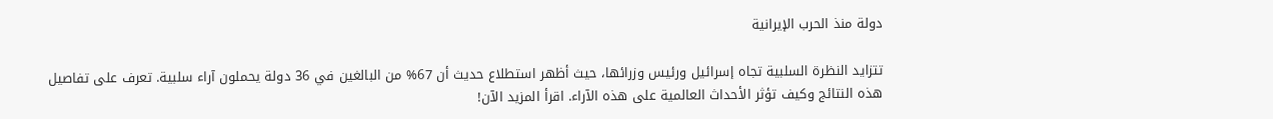دولة منذ الحرب الإيرانية

تتزايد النظرة السلبية تجاه إسرائيل ورئيس وزرائها، حيث أظهر استطلاع حديث أن 67% من البالغين في 36 دولة يحملون آراء سلبية. تعرف على تفاصيل هذه النتائج وكيف تؤثر الأحداث العالمية على هذه الآراء. اقرأ المزيد الآن!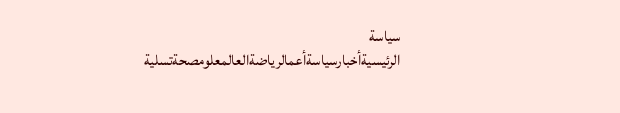سياسة
الرئيسيةأخبارسياسةأعمالرياضةالعالمعلومصحةتسلية